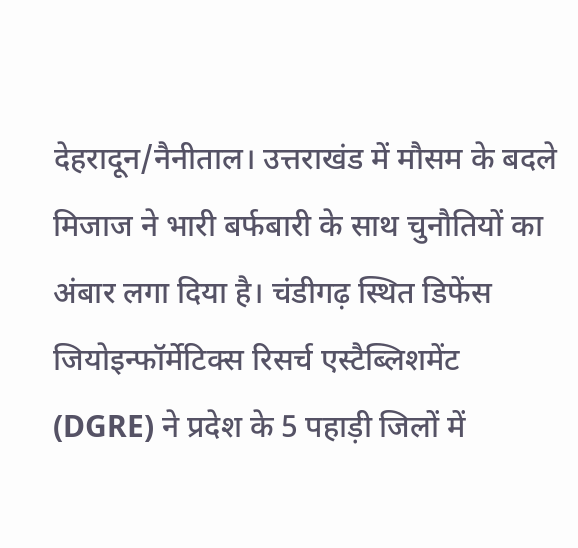देहरादून/नैनीताल। उत्तराखंड में मौसम के बदले मिजाज ने भारी बर्फबारी के साथ चुनौतियों का अंबार लगा दिया है। चंडीगढ़ स्थित डिफेंस जियोइन्फॉर्मेटिक्स रिसर्च एस्टैब्लिशमेंट (DGRE) ने प्रदेश के 5 पहाड़ी जिलों में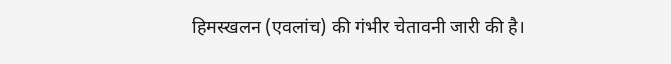हिमस्खलन (एवलांच) की गंभीर चेतावनी जारी की है।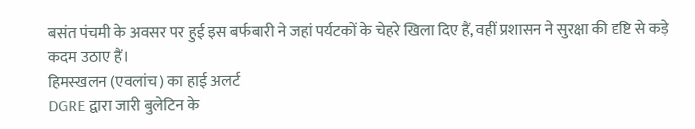बसंत पंचमी के अवसर पर हुई इस बर्फबारी ने जहां पर्यटकों के चेहरे खिला दिए हैं, वहीं प्रशासन ने सुरक्षा की दृष्टि से कड़े कदम उठाए हैं।
हिमस्खलन (एवलांच) का हाई अलर्ट
DGRE द्वारा जारी बुलेटिन के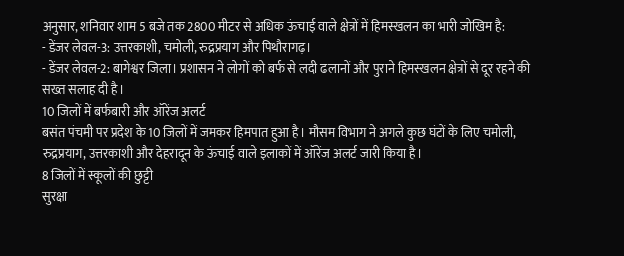अनुसार, शनिवार शाम 5 बजे तक 2800 मीटर से अधिक ऊंचाई वाले क्षेत्रों में हिमस्खलन का भारी जोखिम है:
- डेंजर लेवल-3: उत्तरकाशी, चमोली, रुद्रप्रयाग और पिथौरागढ़।
- डेंजर लेवल-2: बागेश्वर जिला। प्रशासन ने लोगों को बर्फ से लदी ढलानों और पुराने हिमस्खलन क्षेत्रों से दूर रहने की सख्त सलाह दी है।
10 जिलों में बर्फबारी और ऑरेंज अलर्ट
बसंत पंचमी पर प्रदेश के 10 जिलों में जमकर हिमपात हुआ है। मौसम विभाग ने अगले कुछ घंटों के लिए चमोली, रुद्रप्रयाग, उत्तरकाशी और देहरादून के ऊंचाई वाले इलाकों में ऑरेंज अलर्ट जारी किया है।
8 जिलों में स्कूलों की छुट्टी
सुरक्षा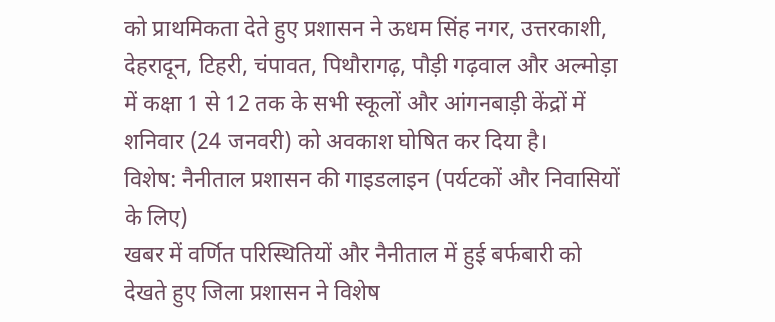को प्राथमिकता देते हुए प्रशासन ने ऊधम सिंह नगर, उत्तरकाशी, देहरादून, टिहरी, चंपावत, पिथौरागढ़, पौड़ी गढ़वाल और अल्मोड़ा में कक्षा 1 से 12 तक के सभी स्कूलों और आंगनबाड़ी केंद्रों में शनिवार (24 जनवरी) को अवकाश घोषित कर दिया है।
विशेष: नैनीताल प्रशासन की गाइडलाइन (पर्यटकों और निवासियों के लिए)
खबर में वर्णित परिस्थितियों और नैनीताल में हुई बर्फबारी को देखते हुए जिला प्रशासन ने विशेष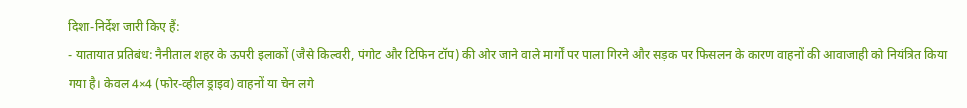दिशा-निर्देश जारी किए हैं:
- यातायात प्रतिबंध: नैनीताल शहर के ऊपरी इलाकों (जैसे किल्वरी, पंगोट और टिफिन टॉप) की ओर जाने वाले मार्गों पर पाला गिरने और सड़क पर फिसलन के कारण वाहनों की आवाजाही को नियंत्रित किया गया है। केवल 4×4 (फोर-व्हील ड्राइव) वाहनों या चेन लगे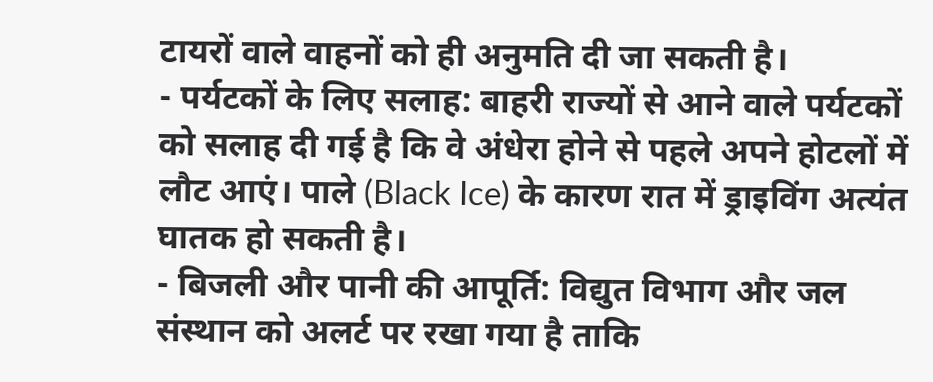टायरों वाले वाहनों को ही अनुमति दी जा सकती है।
- पर्यटकों के लिए सलाह: बाहरी राज्यों से आने वाले पर्यटकों को सलाह दी गई है कि वे अंधेरा होने से पहले अपने होटलों में लौट आएं। पाले (Black Ice) के कारण रात में ड्राइविंग अत्यंत घातक हो सकती है।
- बिजली और पानी की आपूर्ति: विद्युत विभाग और जल संस्थान को अलर्ट पर रखा गया है ताकि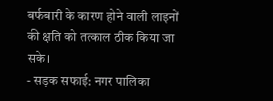बर्फबारी के कारण होने वाली लाइनों की क्षति को तत्काल ठीक किया जा सके।
- सड़क सफाई: नगर पालिका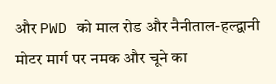और PWD को माल रोड और नैनीताल-हल्द्वानी मोटर मार्ग पर नमक और चूने का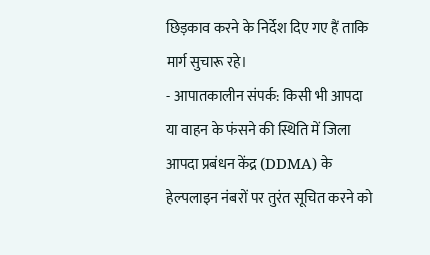छिड़काव करने के निर्देश दिए गए हैं ताकि मार्ग सुचारू रहे।
- आपातकालीन संपर्क: किसी भी आपदा या वाहन के फंसने की स्थिति में जिला आपदा प्रबंधन केंद्र (DDMA) के हेल्पलाइन नंबरों पर तुरंत सूचित करने को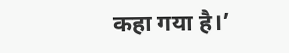कहा गया है।’